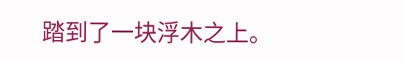踏到了一块浮木之上。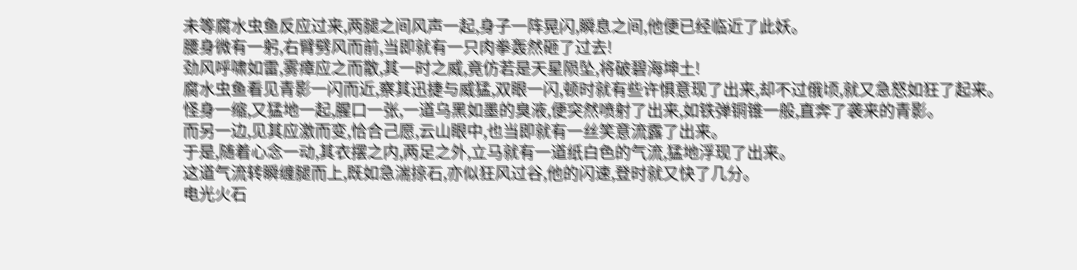未等腐水虫鱼反应过来,两腿之间风声一起,身子一阵晃闪,瞬息之间,他便已经临近了此妖。
腰身微有一躬,右臂劈风而前,当即就有一只肉拳轰然砸了过去!
劲风呼啸如雷,雾瘴应之而散,其一时之威,竟仿若是天星陨坠,将破碧海坤土!
腐水虫鱼看见青影一闪而近,察其迅捷与威猛,双眼一闪,顿时就有些许惧意现了出来,却不过俄顷,就又急怒如狂了起来。
怪身一缩,又猛地一起,腥口一张,一道乌黑如墨的臭液,便突然喷射了出来,如铁弹铜锥一般,直奔了袭来的青影。
而另一边,见其应激而变,恰合己愿,云山眼中,也当即就有一丝笑意流露了出来。
于是,随着心念一动,其衣摆之内,两足之外,立马就有一道纸白色的气流,猛地浮现了出来。
这道气流转瞬缠腿而上,既如急湍掠石,亦似狂风过谷,他的闪速,登时就又快了几分。
电光火石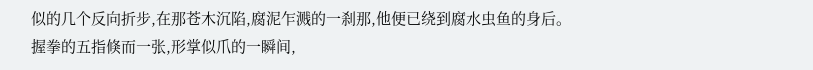似的几个反向折步,在那苍木沉陷,腐泥乍溅的一刹那,他便已绕到腐水虫鱼的身后。
握拳的五指倏而一张,形掌似爪的一瞬间,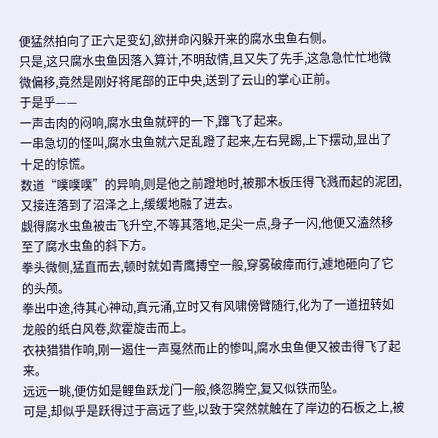便猛然拍向了正六足变幻,欲拼命闪躲开来的腐水虫鱼右侧。
只是,这只腐水虫鱼因落入算计,不明敌情,且又失了先手,这急急忙忙地微微偏移,竟然是刚好将尾部的正中央,送到了云山的掌心正前。
于是乎——
一声击肉的闷响,腐水虫鱼就砰的一下,蹿飞了起来。
一串急切的怪叫,腐水虫鱼就六足乱蹬了起来,左右晃踢,上下摆动,显出了十足的惊慌。
数道“噗噗噗”的异响,则是他之前蹬地时,被那木板压得飞溅而起的泥团,又接连落到了沼泽之上,缓缓地融了进去。
觑得腐水虫鱼被击飞升空,不等其落地,足尖一点,身子一闪,他便又溘然移至了腐水虫鱼的斜下方。
拳头微侧,猛直而去,顿时就如青鹰搏空一般,穿雾破瘴而行,遽地砸向了它的头颅。
拳出中途,待其心神动,真元涌,立时又有风啸傍臂随行,化为了一道扭转如龙般的纸白风卷,欻霍旋击而上。
衣袂猎猎作响,刚一遏住一声戛然而止的惨叫,腐水虫鱼便又被击得飞了起来。
远远一眺,便仿如是鲤鱼跃龙门一般,倏忽腾空,复又似铁而坠。
可是,却似乎是跃得过于高远了些,以致于突然就触在了岸边的石板之上,被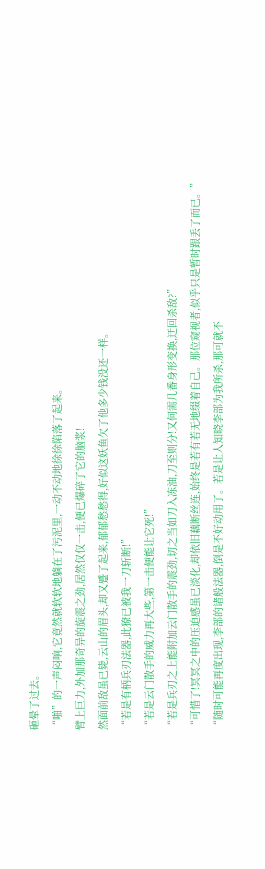砸晕了过去。
“啪”的一声闷响,它竟然就软软地躺在了污泥里,一动不动地徐徐陷落了起来。
臂上巨力,外加那奇异的旋震之劲,居然仅仅一击,便已爆碎了它的脑浆!
然面前敌虽已毙,云山的眉头,却又蹙了起来,郁郁愁愁得,好似这妖鱼欠了他多少钱没还一样。
“若是有柄兵刃法器,此獠已被我一刀斩断!”
“若是云门散手的威力再大些,第一击便能让它死!”
“若是兵刃之上能附加云门散手的震劲,切之当如刀入冻油,刀至则分!又何需几番身形变换,迂回杀敌?”
“可惜了!冥冥之中的压迫感虽已淡化,却依旧藕断丝连,始终是若有若无地缀着自己。那位窥视者,似乎只是暂时跟丢了而已。”
“随时可能再度出现,李部的诸般法器,倒是不好动用了。若是让人知晓李部为我所杀,那可就不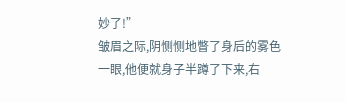妙了!”
皱眉之际,阴恻恻地瞥了身后的雾色一眼,他便就身子半蹲了下来,右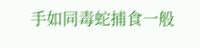手如同毒蛇捕食一般